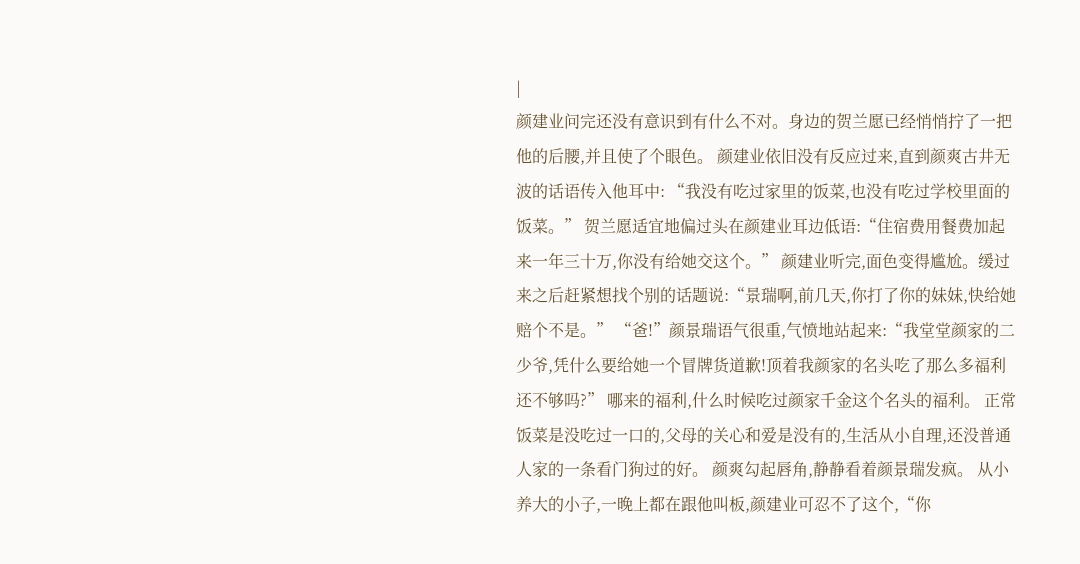|
颜建业问完还没有意识到有什么不对。身边的贺兰愿已经悄悄拧了一把他的后腰,并且使了个眼色。 颜建业依旧没有反应过来,直到颜爽古井无波的话语传入他耳中: “我没有吃过家里的饭菜,也没有吃过学校里面的饭菜。” 贺兰愿适宜地偏过头在颜建业耳边低语:“住宿费用餐费加起来一年三十万,你没有给她交这个。” 颜建业听完,面色变得尴尬。缓过来之后赶紧想找个别的话题说:“景瑞啊,前几天,你打了你的妹妹,快给她赔个不是。” “爸!”颜景瑞语气很重,气愤地站起来:“我堂堂颜家的二少爷,凭什么要给她一个冒牌货道歉!顶着我颜家的名头吃了那么多福利还不够吗?” 哪来的福利,什么时候吃过颜家千金这个名头的福利。 正常饭菜是没吃过一口的,父母的关心和爱是没有的,生活从小自理,还没普通人家的一条看门狗过的好。 颜爽勾起唇角,静静看着颜景瑞发疯。 从小养大的小子,一晚上都在跟他叫板,颜建业可忍不了这个,“你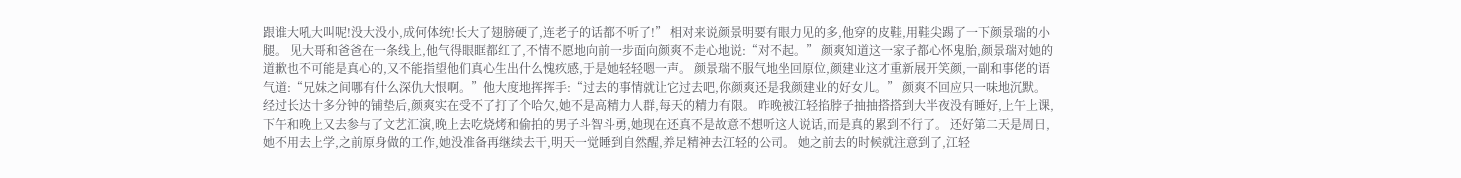跟谁大吼大叫呢!没大没小,成何体统!长大了翅膀硬了,连老子的话都不听了!” 相对来说颜景明要有眼力见的多,他穿的皮鞋,用鞋尖踢了一下颜景瑞的小腿。 见大哥和爸爸在一条线上,他气得眼眶都红了,不情不愿地向前一步面向颜爽不走心地说:“对不起。” 颜爽知道这一家子都心怀鬼胎,颜景瑞对她的道歉也不可能是真心的,又不能指望他们真心生出什么愧疚感,于是她轻轻嗯一声。 颜景瑞不服气地坐回原位,颜建业这才重新展开笑颜,一副和事佬的语气道:“兄妹之间哪有什么深仇大恨啊。”他大度地挥挥手:“过去的事情就让它过去吧,你颜爽还是我颜建业的好女儿。” 颜爽不回应只一味地沉默。 经过长达十多分钟的铺垫后,颜爽实在受不了打了个哈欠,她不是高精力人群,每天的精力有限。 昨晚被江轻掐脖子抽抽搭搭到大半夜没有睡好,上午上课,下午和晚上又去参与了文艺汇演,晚上去吃烧烤和偷拍的男子斗智斗勇,她现在还真不是故意不想听这人说话,而是真的累到不行了。 还好第二天是周日,她不用去上学,之前原身做的工作,她没准备再继续去干,明天一觉睡到自然醒,养足精神去江轻的公司。 她之前去的时候就注意到了,江轻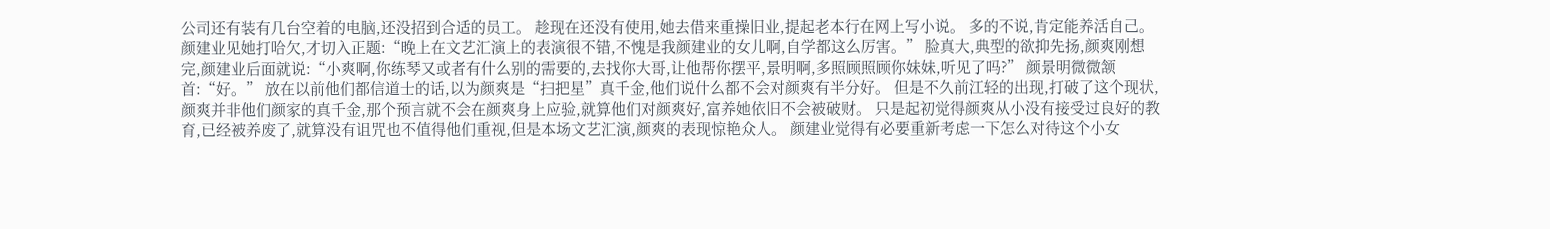公司还有装有几台空着的电脑,还没招到合适的员工。 趁现在还没有使用,她去借来重操旧业,提起老本行在网上写小说。 多的不说,肯定能养活自己。 颜建业见她打哈欠,才切入正题:“晚上在文艺汇演上的表演很不错,不愧是我颜建业的女儿啊,自学都这么厉害。” 脸真大,典型的欲抑先扬,颜爽刚想完,颜建业后面就说:“小爽啊,你练琴又或者有什么别的需要的,去找你大哥,让他帮你摆平,景明啊,多照顾照顾你妹妹,听见了吗?” 颜景明微微颔首:“好。” 放在以前他们都信道士的话,以为颜爽是“扫把星”真千金,他们说什么都不会对颜爽有半分好。 但是不久前江轻的出现,打破了这个现状,颜爽并非他们颜家的真千金,那个预言就不会在颜爽身上应验,就算他们对颜爽好,富养她依旧不会被破财。 只是起初觉得颜爽从小没有接受过良好的教育,已经被养废了,就算没有诅咒也不值得他们重视,但是本场文艺汇演,颜爽的表现惊艳众人。 颜建业觉得有必要重新考虑一下怎么对待这个小女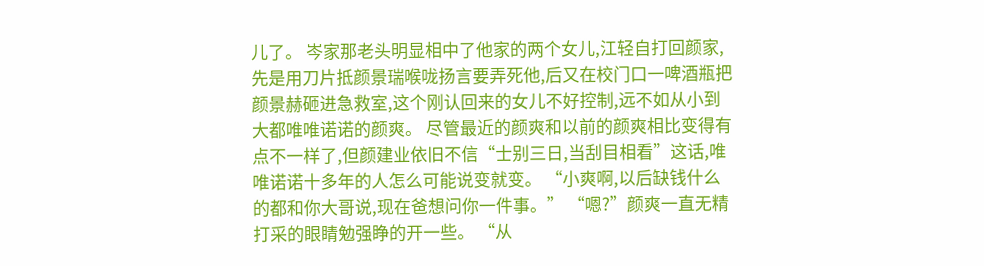儿了。 岑家那老头明显相中了他家的两个女儿,江轻自打回颜家,先是用刀片抵颜景瑞喉咙扬言要弄死他,后又在校门口一啤酒瓶把颜景赫砸进急救室,这个刚认回来的女儿不好控制,远不如从小到大都唯唯诺诺的颜爽。 尽管最近的颜爽和以前的颜爽相比变得有点不一样了,但颜建业依旧不信“士别三日,当刮目相看”这话,唯唯诺诺十多年的人怎么可能说变就变。 “小爽啊,以后缺钱什么的都和你大哥说,现在爸想问你一件事。” “嗯?”颜爽一直无精打采的眼睛勉强睁的开一些。 “从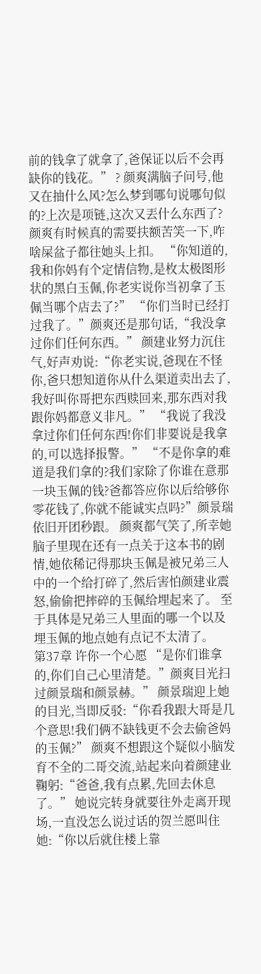前的钱拿了就拿了,爸保证以后不会再缺你的钱花。” ? 颜爽满脑子问号,他又在抽什么风?怎么梦到哪句说哪句似的?上次是项链,这次又丟什么东西了? 颜爽有时候真的需要扶额苦笑一下,咋啥屎盆子都往她头上扣。 “你知道的,我和你妈有个定情信物,是枚太极图形状的黑白玉佩,你老实说你当初拿了玉佩当哪个店去了?” “你们当时已经打过我了。”颜爽还是那句话,“我没拿过你们任何东西。” 颜建业努力沉住气,好声劝说:“你老实说,爸现在不怪你,爸只想知道你从什么渠道卖出去了,我好叫你哥把东西赎回来,那东西对我跟你妈都意义非凡。” “我说了我没拿过你们任何东西!你们非要说是我拿的,可以选择报警。” “不是你拿的难道是我们拿的?我们家除了你谁在意那一块玉佩的钱?爸都答应你以后给够你零花钱了,你就不能诚实点吗?”颜景瑞依旧开团秒跟。 颜爽都气笑了,所幸她脑子里现在还有一点关于这本书的剧情,她依稀记得那块玉佩是被兄弟三人中的一个给打碎了,然后害怕颜建业震怒,偷偷把摔碎的玉佩给埋起来了。 至于具体是兄弟三人里面的哪一个以及埋玉佩的地点她有点记不太清了。
第37章 许你一个心愿 “是你们谁拿的,你们自己心里清楚。”颜爽目光扫过颜景瑞和颜景赫。” 颜景瑞迎上她的目光,当即反驳:“你看我跟大哥是几个意思!我们俩不缺钱更不会去偷爸妈的玉佩?” 颜爽不想跟这个疑似小脑发育不全的二哥交流,站起来向着颜建业鞠躬:“爸爸,我有点累,先回去休息了。” 她说完转身就要往外走离开现场,一直没怎么说过话的贺兰愿叫住她:“你以后就住楼上靠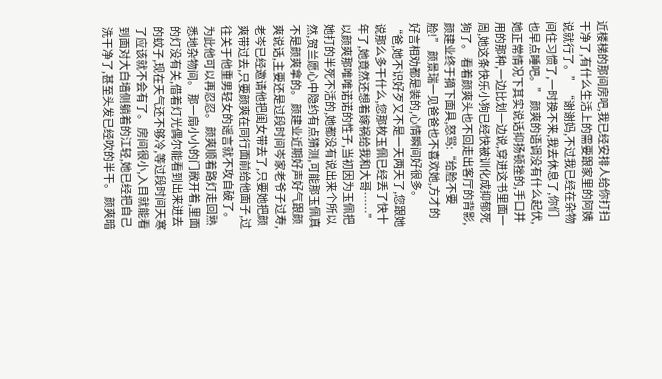近楼梯的那间房吧,我已经安排人给你打扫干净了,有什么生活上的需要跟家里的阿姨说就行了。” “谢谢妈,不过我已经在杂物间住习惯了,一时换不来,我去休息了,你们也早点睡吧。” 颜爽的语调没有什么起伏,她正常情况下其实说话抑扬顿挫的,手口并用的那种,一边比划一边说,穿进这书里面一周,她这条快乐小狗已经快被训化成抑郁死狗了。 看着颜爽头也不回走出客厅的背影,颜建业终于摘下面具,怒骂:“给脸不要脸!” 颜景瑞一见爸爸也不喜欢她,方才的好言相劝都是装的,心情瞬间好很多。 “爸,她不识好歹又不是一天两天了,您跟她说那么多干什么,您那枚玉佩已经丢了快十年了,她竟然还想着嫁祸给我和大哥……” 以颜爽那唯唯诺诺的性子,当初因为玉佩把她打的半死不活的,她都没有说出来个所以然,贺兰愿心中隐约有点猜测,可能那玉佩真不是颜爽拿的。 颜建业近期好声好气跟颜爽说话,主要还是过段时间岑家老爷子过寿,老岑已经邀请他把闺女带去了,只要她把颜爽带过去,只要颜爽在同行面前给他面子,过往关于他重男轻女的谣言就不攻自破了。 为此他可以再忍忍。 颜爽顺着路灯走回熟悉地杂物间。 那一扇小小的门敞开着,里面的灯没有关,借着灯光偶尔能看到出来进去的蚊子,现在天气还不够冷,等过段时间天寒了应该就不会有了。 房间很小,入目就能看到面对大白墙侧躺着的江轻,她已经把自己洗干净了,甚至头发已经吹的半干。 颜爽暗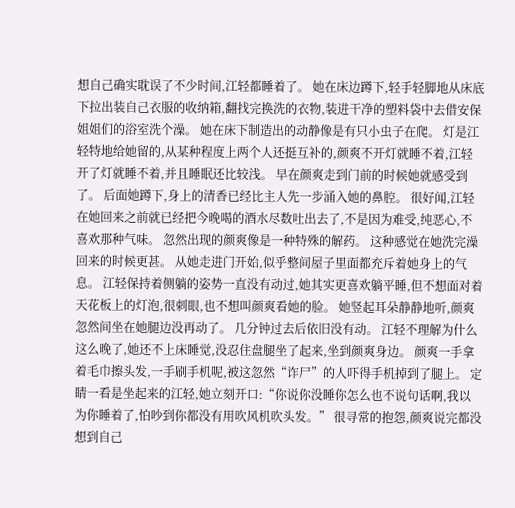想自己确实耽误了不少时间,江轻都睡着了。 她在床边蹲下,轻手轻脚地从床底下拉出装自己衣服的收纳箱,翻找完换洗的衣物,装进干净的塑料袋中去借安保姐姐们的浴室洗个澡。 她在床下制造出的动静像是有只小虫子在爬。 灯是江轻特地给她留的,从某种程度上两个人还挺互补的,颜爽不开灯就睡不着,江轻开了灯就睡不着,并且睡眠还比较浅。 早在颜爽走到门前的时候她就感受到了。 后面她蹲下,身上的清香已经比主人先一步涌入她的鼻腔。 很好闻,江轻在她回来之前就已经把今晚喝的酒水尽数吐出去了,不是因为难受,纯恶心,不喜欢那种气味。 忽然出现的颜爽像是一种特殊的解药。 这种感觉在她洗完澡回来的时候更甚。 从她走进门开始,似乎整间屋子里面都充斥着她身上的气息。 江轻保持着侧躺的姿势一直没有动过,她其实更喜欢躺平睡,但不想面对着天花板上的灯泡,很刺眼,也不想叫颜爽看她的脸。 她竖起耳朵静静地听,颜爽忽然间坐在她腿边没再动了。 几分钟过去后依旧没有动。 江轻不理解为什么这么晚了,她还不上床睡觉,没忍住盘腿坐了起来,坐到颜爽身边。 颜爽一手拿着毛巾擦头发,一手刷手机呢,被这忽然“诈尸”的人吓得手机掉到了腿上。 定睛一看是坐起来的江轻,她立刻开口:“你说你没睡你怎么也不说句话啊,我以为你睡着了,怕吵到你都没有用吹风机吹头发。” 很寻常的抱怨,颜爽说完都没想到自己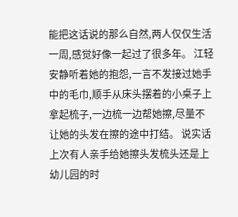能把这话说的那么自然,两人仅仅生活一周,感觉好像一起过了很多年。 江轻安静听着她的抱怨,一言不发接过她手中的毛巾,顺手从床头摆着的小桌子上拿起梳子,一边梳一边帮她擦,尽量不让她的头发在擦的途中打结。 说实话上次有人亲手给她擦头发梳头还是上幼儿园的时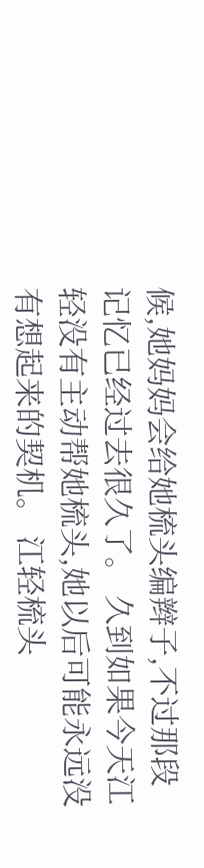候,她妈妈会给她梳头编辫子,不过那段记忆已经过去很久了。 久到如果今天江轻没有主动帮她梳头,她以后可能永远没有想起来的契机。 江轻梳头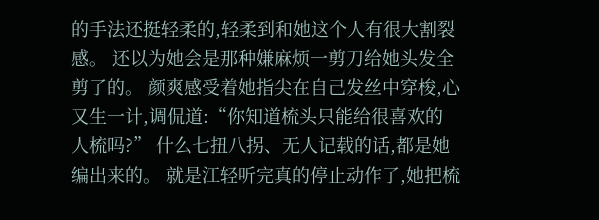的手法还挺轻柔的,轻柔到和她这个人有很大割裂感。 还以为她会是那种嫌麻烦一剪刀给她头发全剪了的。 颜爽感受着她指尖在自己发丝中穿梭,心又生一计,调侃道:“你知道梳头只能给很喜欢的人梳吗?” 什么七扭八拐、无人记载的话,都是她编出来的。 就是江轻听完真的停止动作了,她把梳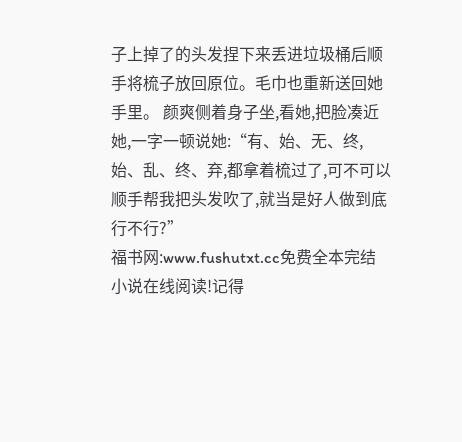子上掉了的头发捏下来丢进垃圾桶后顺手将梳子放回原位。毛巾也重新送回她手里。 颜爽侧着身子坐,看她,把脸凑近她,一字一顿说她:“有、始、无、终,始、乱、终、弃,都拿着梳过了,可不可以顺手帮我把头发吹了,就当是好人做到底行不行?”
福书网:www.fushutxt.cc免费全本完结小说在线阅读!记得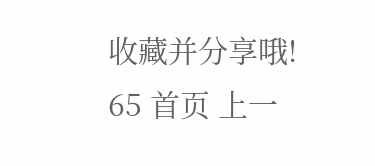收藏并分享哦!
65 首页 上一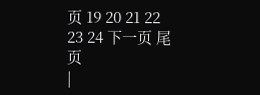页 19 20 21 22 23 24 下一页 尾页
|